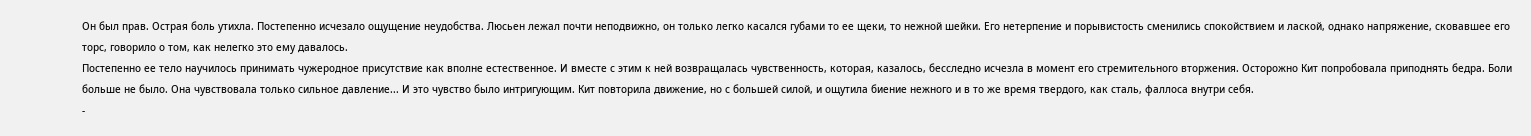Он был прав. Острая боль утихла. Постепенно исчезало ощущение неудобства. Люсьен лежал почти неподвижно, он только легко касался губами то ее щеки, то нежной шейки. Его нетерпение и порывистость сменились спокойствием и лаской, однако напряжение, сковавшее его торс, говорило о том, как нелегко это ему давалось.
Постепенно ее тело научилось принимать чужеродное присутствие как вполне естественное. И вместе с этим к ней возвращалась чувственность, которая, казалось, бесследно исчезла в момент его стремительного вторжения. Осторожно Кит попробовала приподнять бедра. Боли больше не было. Она чувствовала только сильное давление... И это чувство было интригующим. Кит повторила движение, но с большей силой, и ощутила биение нежного и в то же время твердого, как сталь, фаллоса внутри себя.
-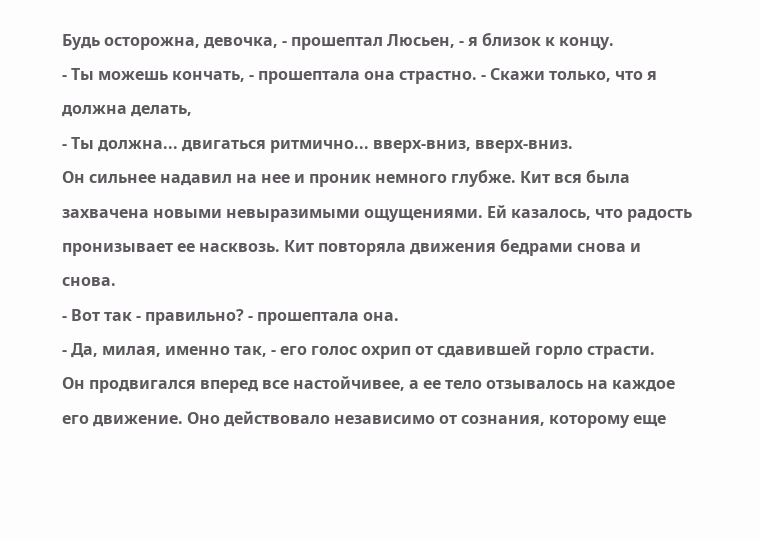Будь осторожна, девочка, - прошептал Люсьен, - я близок к концу.
- Ты можешь кончать, - прошептала она страстно. - Скажи только, что я должна делать,
- Ты должна... двигаться ритмично... вверх-вниз, вверх-вниз.
Он сильнее надавил на нее и проник немного глубже. Кит вся была захвачена новыми невыразимыми ощущениями. Ей казалось, что радость пронизывает ее насквозь. Кит повторяла движения бедрами снова и снова.
- Вот так - правильно? - прошептала она.
- Да, милая, именно так, - его голос охрип от сдавившей горло страсти.
Он продвигался вперед все настойчивее, а ее тело отзывалось на каждое его движение. Оно действовало независимо от сознания, которому еще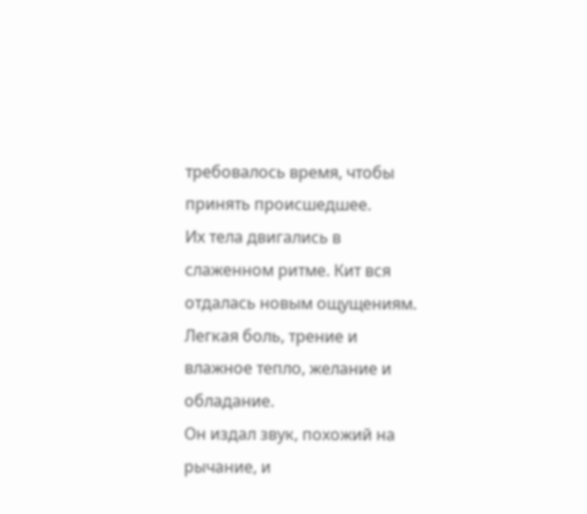требовалось время, чтобы принять происшедшее.
Их тела двигались в слаженном ритме. Кит вся отдалась новым ощущениям. Легкая боль, трение и влажное тепло, желание и обладание.
Он издал звук, похожий на рычание, и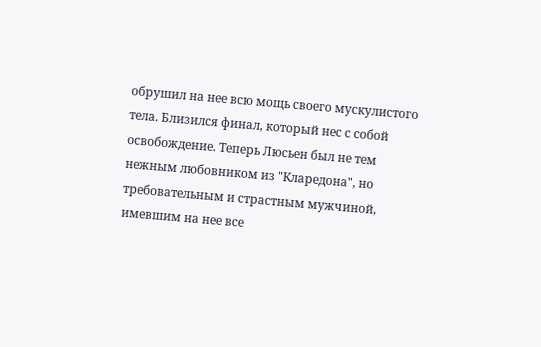обрушил на нее всю мощь своего мускулистого тела. Близился финал, который нес с собой освобождение. Теперь Люсьен был не тем нежным любовником из "Кларедона", но требовательным и страстным мужчиной, имевшим на нее все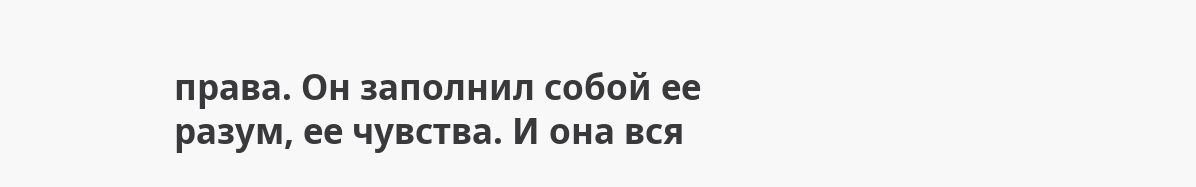права. Он заполнил собой ее разум, ее чувства. И она вся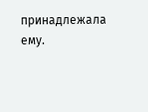принадлежала ему.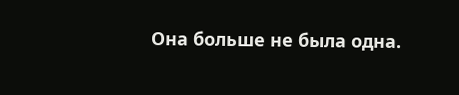Она больше не была одна.